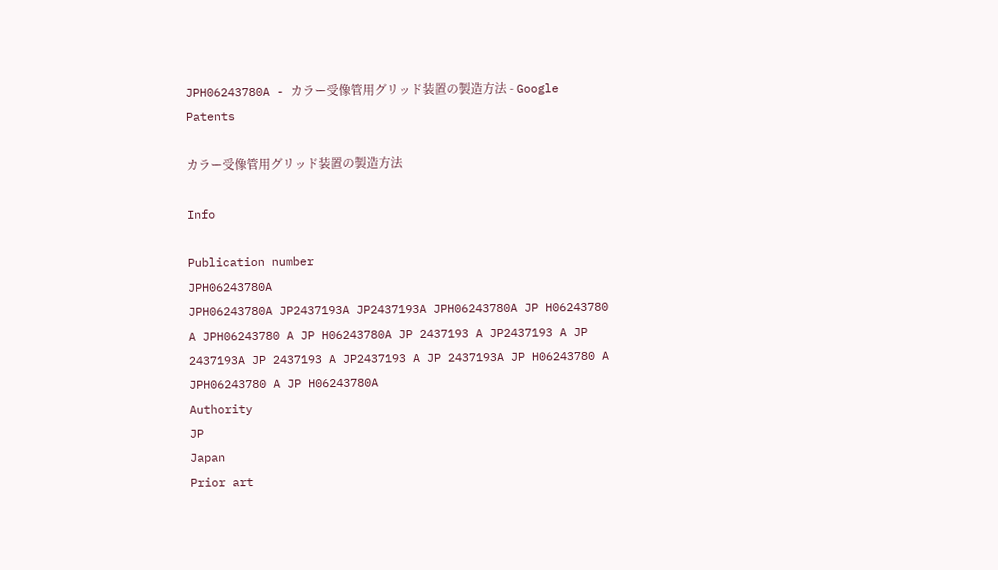JPH06243780A - カラー受像管用グリッド装置の製造方法 - Google Patents

カラー受像管用グリッド装置の製造方法

Info

Publication number
JPH06243780A
JPH06243780A JP2437193A JP2437193A JPH06243780A JP H06243780 A JPH06243780 A JP H06243780A JP 2437193 A JP2437193 A JP 2437193A JP 2437193 A JP2437193 A JP 2437193A JP H06243780 A JPH06243780 A JP H06243780A
Authority
JP
Japan
Prior art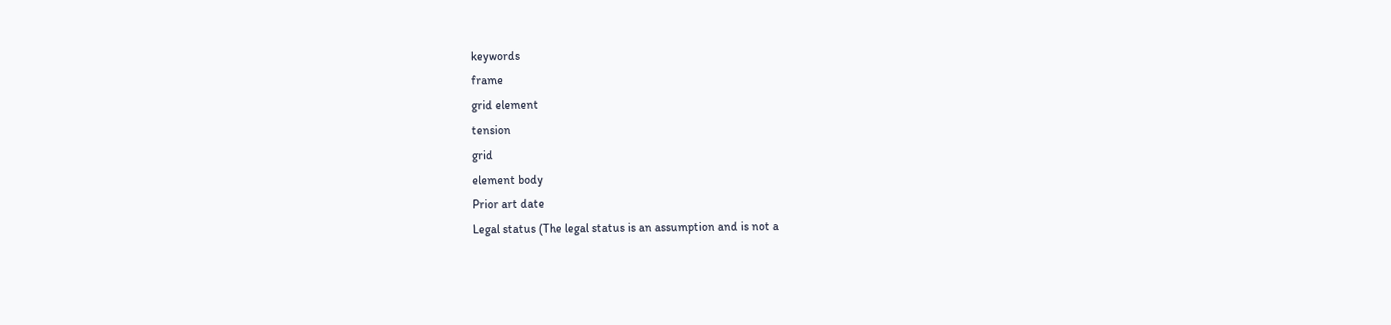keywords
frame
grid element
tension
grid
element body
Prior art date
Legal status (The legal status is an assumption and is not a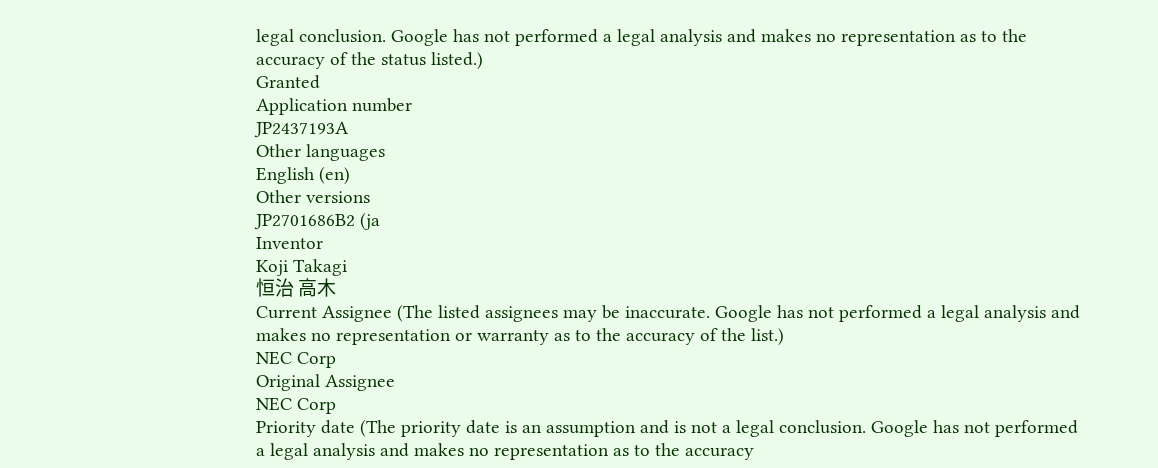legal conclusion. Google has not performed a legal analysis and makes no representation as to the accuracy of the status listed.)
Granted
Application number
JP2437193A
Other languages
English (en)
Other versions
JP2701686B2 (ja
Inventor
Koji Takagi
恒治 高木
Current Assignee (The listed assignees may be inaccurate. Google has not performed a legal analysis and makes no representation or warranty as to the accuracy of the list.)
NEC Corp
Original Assignee
NEC Corp
Priority date (The priority date is an assumption and is not a legal conclusion. Google has not performed a legal analysis and makes no representation as to the accuracy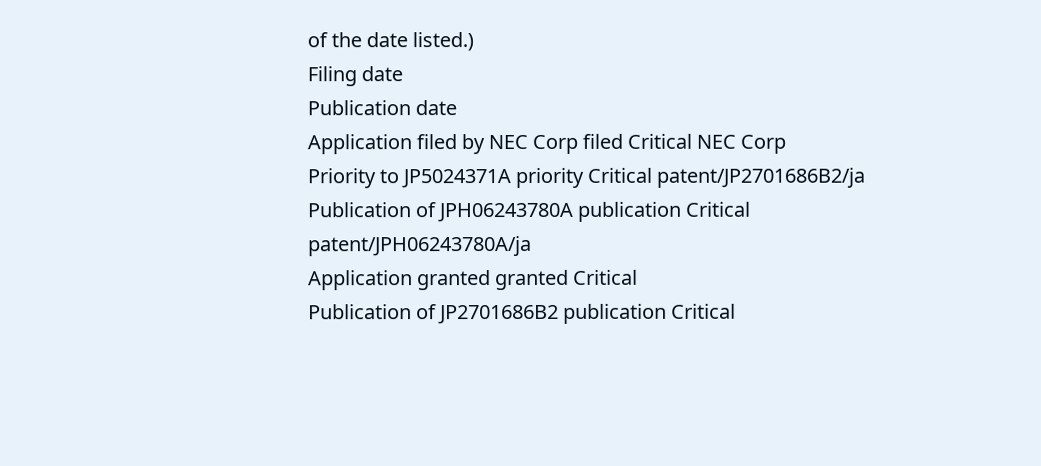of the date listed.)
Filing date
Publication date
Application filed by NEC Corp filed Critical NEC Corp
Priority to JP5024371A priority Critical patent/JP2701686B2/ja
Publication of JPH06243780A publication Critical patent/JPH06243780A/ja
Application granted granted Critical
Publication of JP2701686B2 publication Critical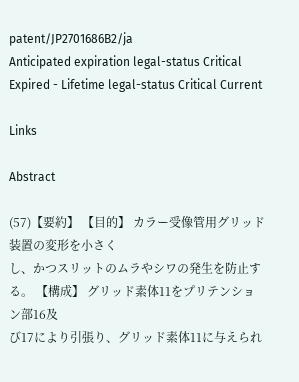patent/JP2701686B2/ja
Anticipated expiration legal-status Critical
Expired - Lifetime legal-status Critical Current

Links

Abstract

(57)【要約】 【目的】 カラー受像管用グリッド装置の変形を小さく
し、かつスリットのムラやシワの発生を防止する。 【構成】 グリッド素体11をプリテンション部16及
び17により引張り、グリッド素体11に与えられ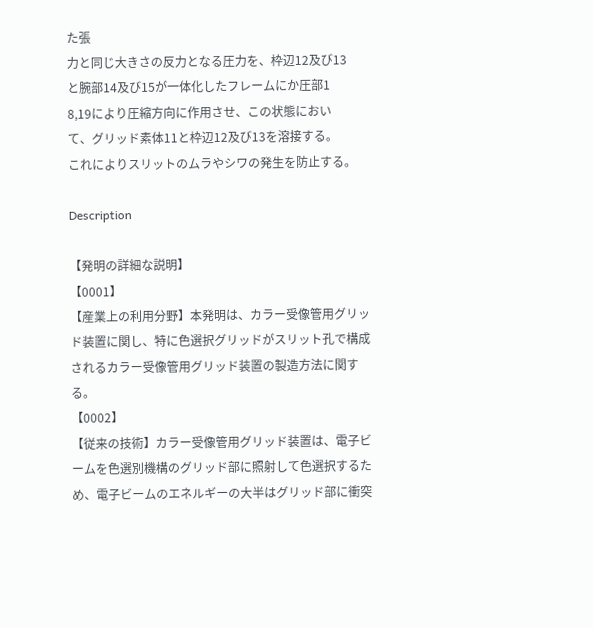た張
力と同じ大きさの反力となる圧力を、枠辺12及び13
と腕部14及び15が一体化したフレームにか圧部1
8,19により圧縮方向に作用させ、この状態におい
て、グリッド素体11と枠辺12及び13を溶接する。
これによりスリットのムラやシワの発生を防止する。

Description

【発明の詳細な説明】
【0001】
【産業上の利用分野】本発明は、カラー受像管用グリッ
ド装置に関し、特に色選択グリッドがスリット孔で構成
されるカラー受像管用グリッド装置の製造方法に関す
る。
【0002】
【従来の技術】カラー受像管用グリッド装置は、電子ビ
ームを色選別機構のグリッド部に照射して色選択するた
め、電子ビームのエネルギーの大半はグリッド部に衝突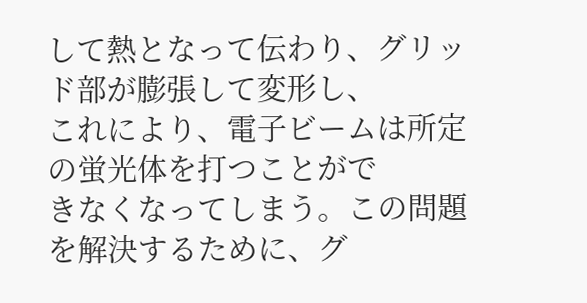して熱となって伝わり、グリッド部が膨張して変形し、
これにより、電子ビームは所定の蛍光体を打つことがで
きなくなってしまう。この問題を解決するために、グ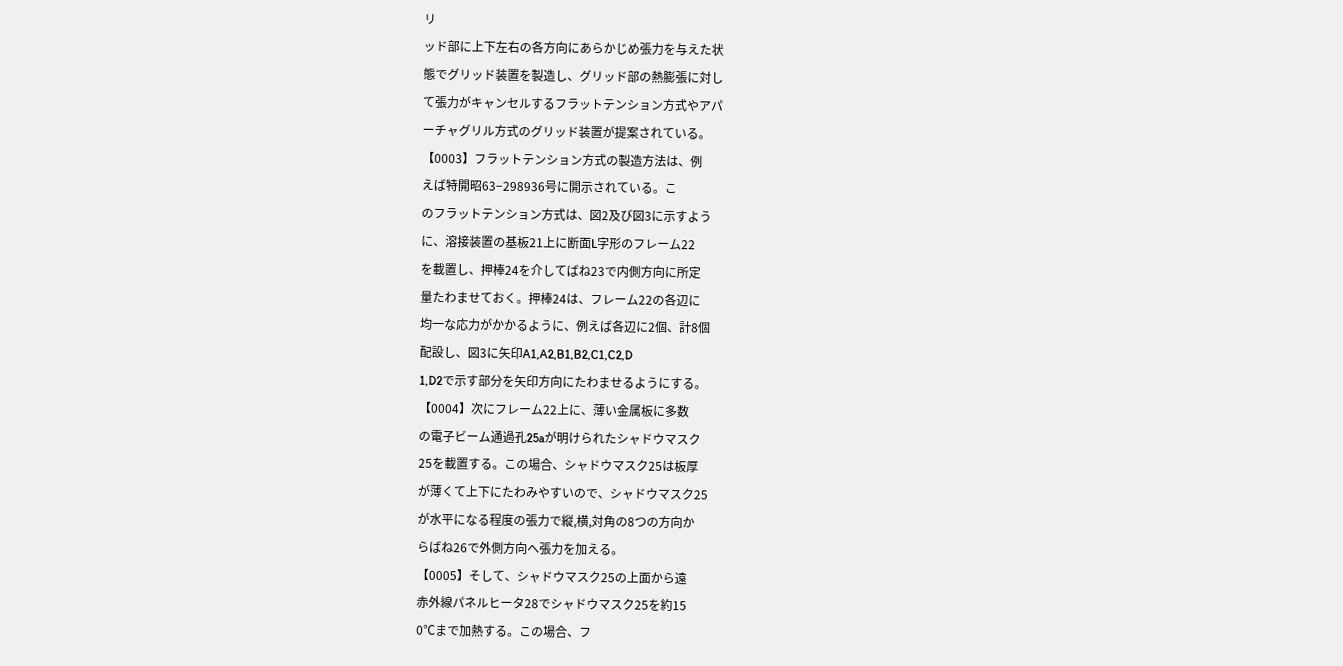リ
ッド部に上下左右の各方向にあらかじめ張力を与えた状
態でグリッド装置を製造し、グリッド部の熱膨張に対し
て張力がキャンセルするフラットテンション方式やアパ
ーチャグリル方式のグリッド装置が提案されている。
【0003】フラットテンション方式の製造方法は、例
えば特開昭63−298936号に開示されている。こ
のフラットテンション方式は、図2及び図3に示すよう
に、溶接装置の基板21上に断面L字形のフレーム22
を載置し、押棒24を介してばね23で内側方向に所定
量たわませておく。押棒24は、フレーム22の各辺に
均一な応力がかかるように、例えば各辺に2個、計8個
配設し、図3に矢印A1,A2,B1,B2,C1,C2,D
1,D2で示す部分を矢印方向にたわませるようにする。
【0004】次にフレーム22上に、薄い金属板に多数
の電子ビーム通過孔25aが明けられたシャドウマスク
25を載置する。この場合、シャドウマスク25は板厚
が薄くて上下にたわみやすいので、シャドウマスク25
が水平になる程度の張力で縦,横,対角の8つの方向か
らばね26で外側方向へ張力を加える。
【0005】そして、シャドウマスク25の上面から遠
赤外線パネルヒータ28でシャドウマスク25を約15
0℃まで加熱する。この場合、フ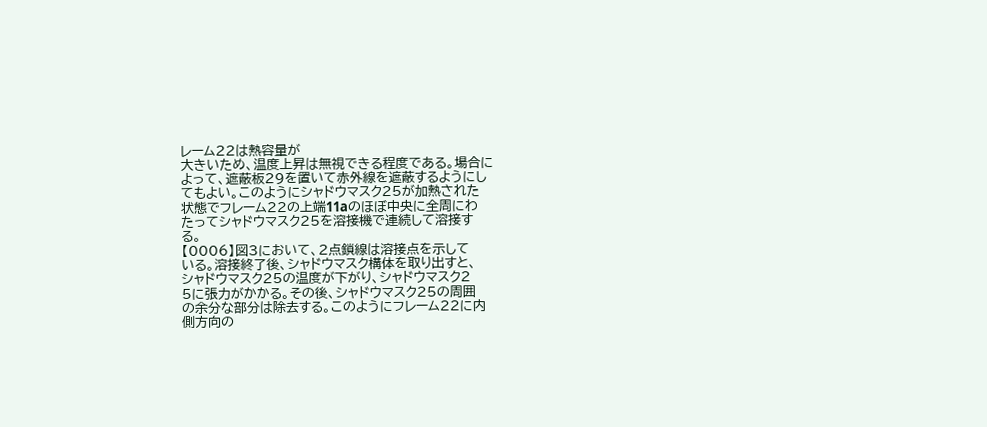レーム22は熱容量が
大きいため、温度上昇は無視できる程度である。場合に
よって、遮蔽板29を置いて赤外線を遮蔽するようにし
てもよい。このようにシャドウマスク25が加熱された
状態でフレーム22の上端11aのほぼ中央に全周にわ
たってシャドウマスク25を溶接機で連続して溶接す
る。
【0006】図3において、2点鎖線は溶接点を示して
いる。溶接終了後、シャドウマスク構体を取り出すと、
シャドウマスク25の温度が下がり、シャドウマスク2
5に張力がかかる。その後、シャドウマスク25の周囲
の余分な部分は除去する。このようにフレーム22に内
側方向の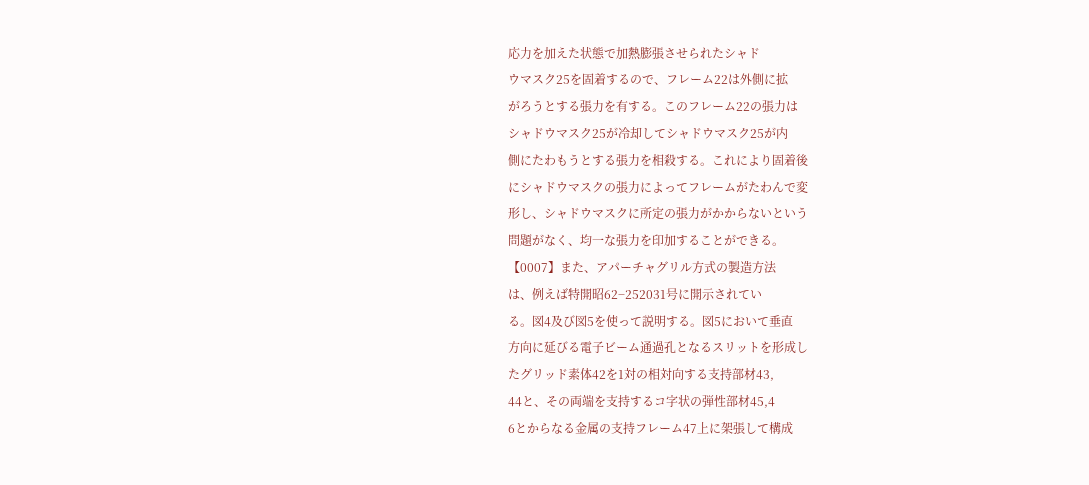応力を加えた状態で加熱膨張させられたシャド
ウマスク25を固着するので、フレーム22は外側に拡
がろうとする張力を有する。このフレーム22の張力は
シャドウマスク25が冷却してシャドウマスク25が内
側にたわもうとする張力を相殺する。これにより固着後
にシャドウマスクの張力によってフレームがたわんで変
形し、シャドウマスクに所定の張力がかからないという
問題がなく、均一な張力を印加することができる。
【0007】また、アパーチャグリル方式の製造方法
は、例えば特開昭62−252031号に開示されてい
る。図4及び図5を使って説明する。図5において垂直
方向に延びる電子ビーム通過孔となるスリットを形成し
たグリッド素体42を1対の相対向する支持部材43,
44と、その両端を支持するコ字状の弾性部材45,4
6とからなる金属の支持フレーム47上に架張して構成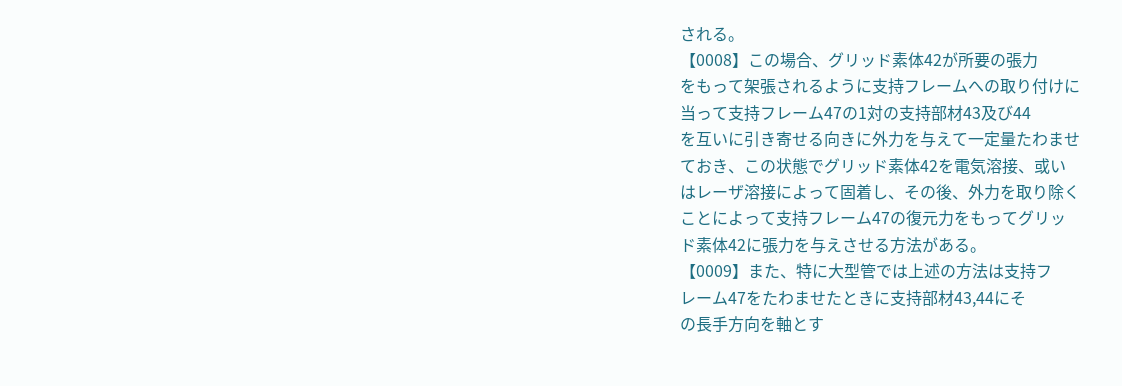される。
【0008】この場合、グリッド素体42が所要の張力
をもって架張されるように支持フレームへの取り付けに
当って支持フレーム47の1対の支持部材43及び44
を互いに引き寄せる向きに外力を与えて一定量たわませ
ておき、この状態でグリッド素体42を電気溶接、或い
はレーザ溶接によって固着し、その後、外力を取り除く
ことによって支持フレーム47の復元力をもってグリッ
ド素体42に張力を与えさせる方法がある。
【0009】また、特に大型管では上述の方法は支持フ
レーム47をたわませたときに支持部材43,44にそ
の長手方向を軸とす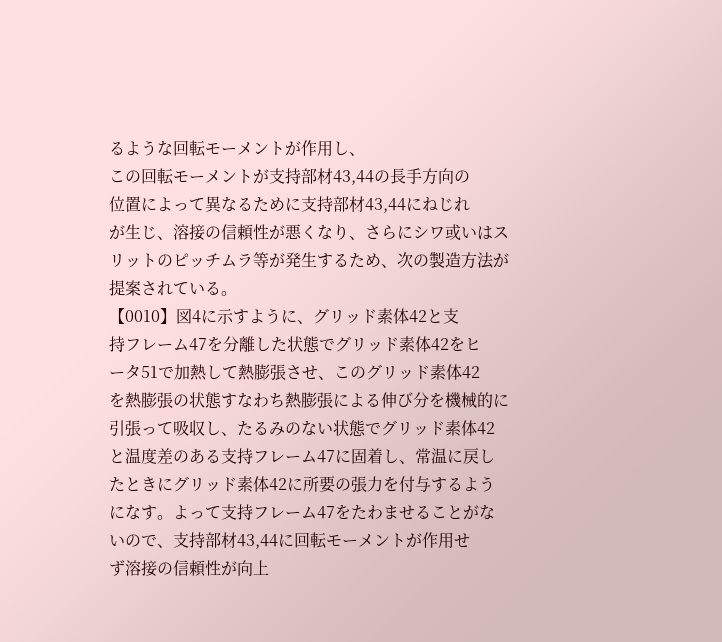るような回転モーメントが作用し、
この回転モーメントが支持部材43,44の長手方向の
位置によって異なるために支持部材43,44にねじれ
が生じ、溶接の信頼性が悪くなり、さらにシワ或いはス
リットのピッチムラ等が発生するため、次の製造方法が
提案されている。
【0010】図4に示すように、グリッド素体42と支
持フレーム47を分離した状態でグリッド素体42をヒ
ータ51で加熱して熱膨張させ、このグリッド素体42
を熱膨張の状態すなわち熱膨張による伸び分を機械的に
引張って吸収し、たるみのない状態でグリッド素体42
と温度差のある支持フレーム47に固着し、常温に戻し
たときにグリッド素体42に所要の張力を付与するよう
になす。よって支持フレーム47をたわませることがな
いので、支持部材43,44に回転モーメントが作用せ
ず溶接の信頼性が向上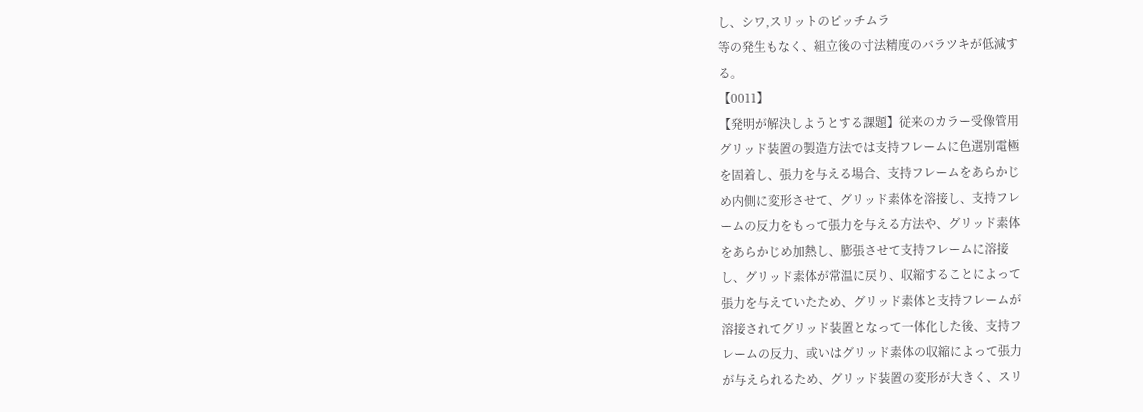し、シワ,スリットのピッチムラ
等の発生もなく、組立後の寸法精度のバラツキが低減す
る。
【0011】
【発明が解決しようとする課題】従来のカラー受像管用
グリッド装置の製造方法では支持フレームに色選別電極
を固着し、張力を与える場合、支持フレームをあらかじ
め内側に変形させて、グリッド素体を溶接し、支持フレ
ームの反力をもって張力を与える方法や、グリッド素体
をあらかじめ加熱し、膨張させて支持フレームに溶接
し、グリッド素体が常温に戻り、収縮することによって
張力を与えていたため、グリッド素体と支持フレームが
溶接されてグリッド装置となって一体化した後、支持フ
レームの反力、或いはグリッド素体の収縮によって張力
が与えられるため、グリッド装置の変形が大きく、スリ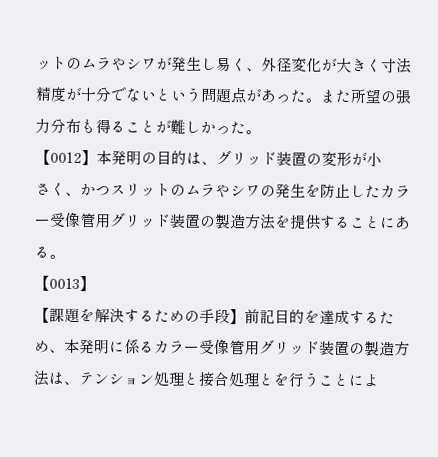ットのムラやシワが発生し易く、外径変化が大きく寸法
精度が十分でないという問題点があった。また所望の張
力分布も得ることが難しかった。
【0012】本発明の目的は、グリッド装置の変形が小
さく、かつスリットのムラやシワの発生を防止したカラ
ー受像管用グリッド装置の製造方法を提供することにあ
る。
【0013】
【課題を解決するための手段】前記目的を達成するた
め、本発明に係るカラー受像管用グリッド装置の製造方
法は、テンション処理と接合処理とを行うことによ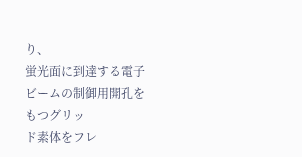り、
蛍光面に到達する電子ビームの制御用開孔をもつグリッ
ド素体をフレ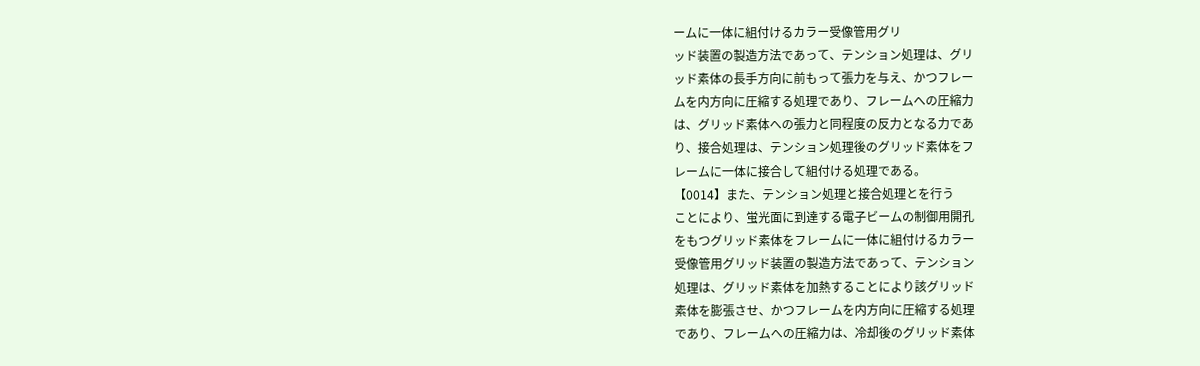ームに一体に組付けるカラー受像管用グリ
ッド装置の製造方法であって、テンション処理は、グリ
ッド素体の長手方向に前もって張力を与え、かつフレー
ムを内方向に圧縮する処理であり、フレームへの圧縮力
は、グリッド素体への張力と同程度の反力となる力であ
り、接合処理は、テンション処理後のグリッド素体をフ
レームに一体に接合して組付ける処理である。
【0014】また、テンション処理と接合処理とを行う
ことにより、蛍光面に到達する電子ビームの制御用開孔
をもつグリッド素体をフレームに一体に組付けるカラー
受像管用グリッド装置の製造方法であって、テンション
処理は、グリッド素体を加熱することにより該グリッド
素体を膨張させ、かつフレームを内方向に圧縮する処理
であり、フレームへの圧縮力は、冷却後のグリッド素体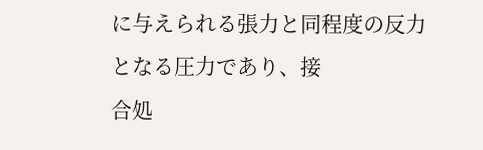に与えられる張力と同程度の反力となる圧力であり、接
合処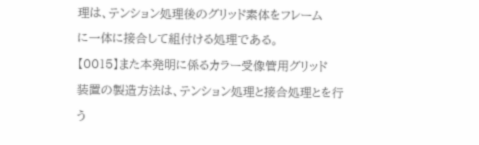理は、テンション処理後のグリッド素体をフレーム
に一体に接合して組付ける処理である。
【0015】また本発明に係るカラー受像管用グリッド
装置の製造方法は、テンション処理と接合処理とを行う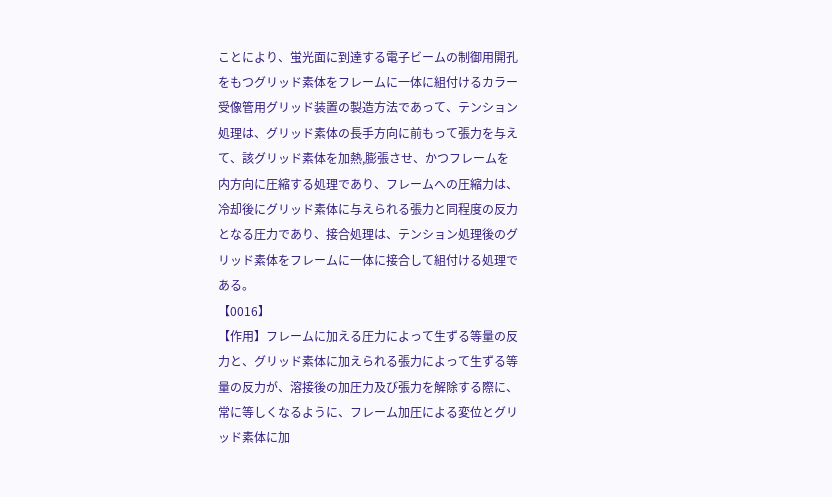ことにより、蛍光面に到達する電子ビームの制御用開孔
をもつグリッド素体をフレームに一体に組付けるカラー
受像管用グリッド装置の製造方法であって、テンション
処理は、グリッド素体の長手方向に前もって張力を与え
て、該グリッド素体を加熱,膨張させ、かつフレームを
内方向に圧縮する処理であり、フレームへの圧縮力は、
冷却後にグリッド素体に与えられる張力と同程度の反力
となる圧力であり、接合処理は、テンション処理後のグ
リッド素体をフレームに一体に接合して組付ける処理で
ある。
【0016】
【作用】フレームに加える圧力によって生ずる等量の反
力と、グリッド素体に加えられる張力によって生ずる等
量の反力が、溶接後の加圧力及び張力を解除する際に、
常に等しくなるように、フレーム加圧による変位とグリ
ッド素体に加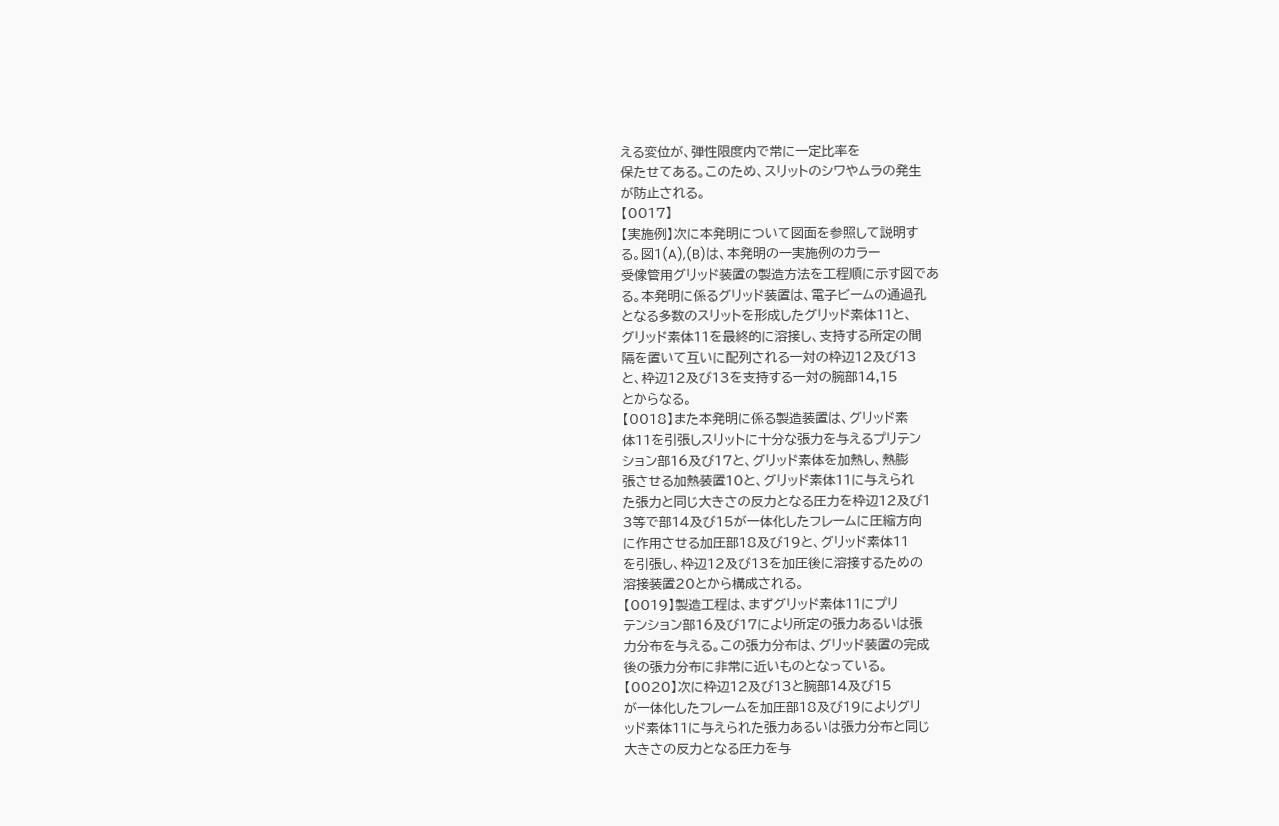える変位が、弾性限度内で常に一定比率を
保たせてある。このため、スリットのシワやムラの発生
が防止される。
【0017】
【実施例】次に本発明について図面を参照して説明す
る。図1(A),(B)は、本発明の一実施例のカラー
受像管用グリッド装置の製造方法を工程順に示す図であ
る。本発明に係るグリッド装置は、電子ビームの通過孔
となる多数のスリットを形成したグリッド素体11と、
グリッド素体11を最終的に溶接し、支持する所定の間
隔を置いて互いに配列される一対の枠辺12及び13
と、枠辺12及び13を支持する一対の腕部14,15
とからなる。
【0018】また本発明に係る製造装置は、グリッド素
体11を引張しスリットに十分な張力を与えるプリテン
ション部16及び17と、グリッド素体を加熱し、熱膨
張させる加熱装置10と、グリッド素体11に与えられ
た張力と同じ大きさの反力となる圧力を枠辺12及び1
3等で部14及び15が一体化したフレームに圧縮方向
に作用させる加圧部18及び19と、グリッド素体11
を引張し、枠辺12及び13を加圧後に溶接するための
溶接装置20とから構成される。
【0019】製造工程は、まずグリッド素体11にプリ
テンション部16及び17により所定の張力あるいは張
力分布を与える。この張力分布は、グリッド装置の完成
後の張力分布に非常に近いものとなっている。
【0020】次に枠辺12及び13と腕部14及び15
が一体化したフレームを加圧部18及び19によりグリ
ッド素体11に与えられた張力あるいは張力分布と同じ
大きさの反力となる圧力を与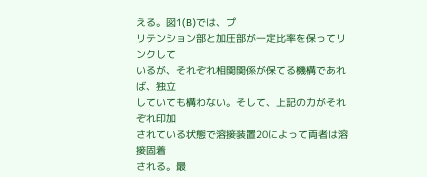える。図1(B)では、プ
リテンション部と加圧部が一定比率を保ってリンクして
いるが、それぞれ相関関係が保てる機構であれば、独立
していても構わない。そして、上記の力がそれぞれ印加
されている状態で溶接装置20によって両者は溶接固着
される。最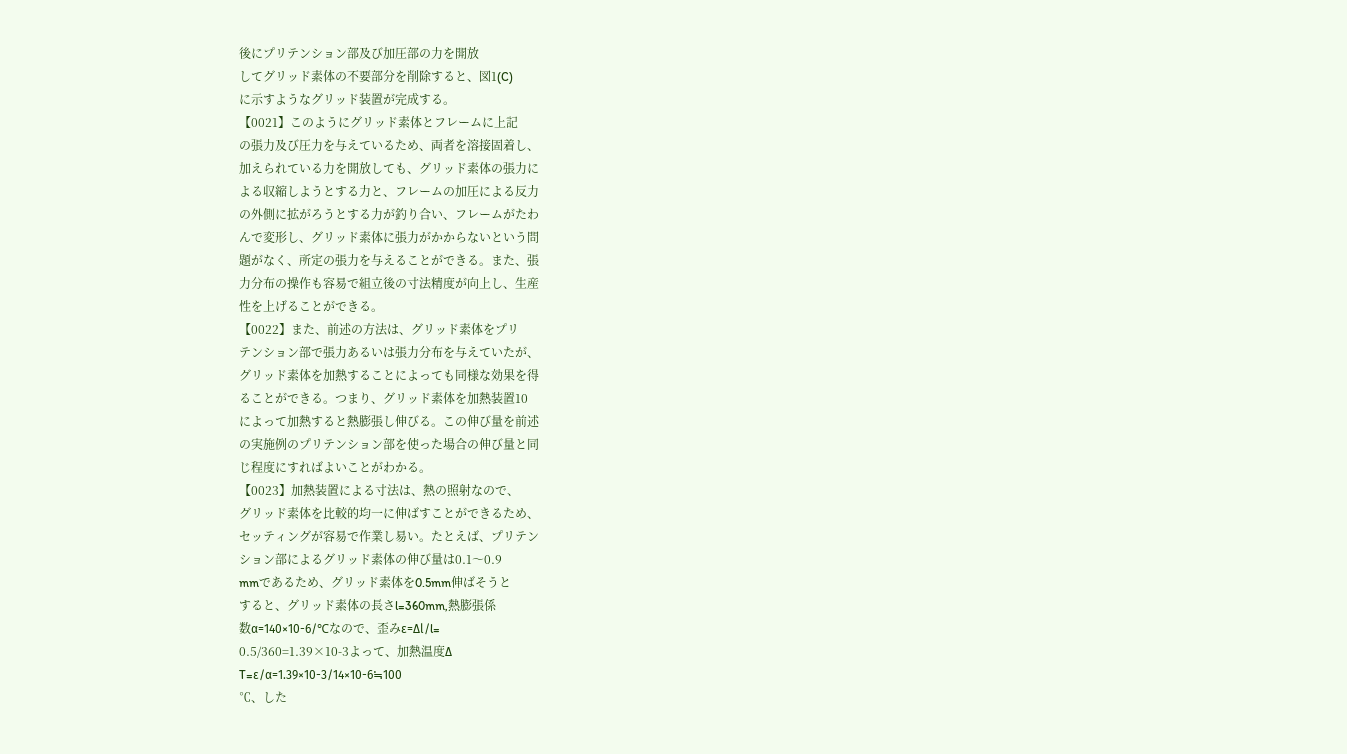後にプリテンション部及び加圧部の力を開放
してグリッド素体の不要部分を削除すると、図1(C)
に示すようなグリッド装置が完成する。
【0021】このようにグリッド素体とフレームに上記
の張力及び圧力を与えているため、両者を溶接固着し、
加えられている力を開放しても、グリッド素体の張力に
よる収縮しようとする力と、フレームの加圧による反力
の外側に拡がろうとする力が釣り合い、フレームがたわ
んで変形し、グリッド素体に張力がかからないという問
題がなく、所定の張力を与えることができる。また、張
力分布の操作も容易で組立後の寸法精度が向上し、生産
性を上げることができる。
【0022】また、前述の方法は、グリッド素体をプリ
テンション部で張力あるいは張力分布を与えていたが、
グリッド素体を加熱することによっても同様な効果を得
ることができる。つまり、グリッド素体を加熱装置10
によって加熱すると熱膨張し伸びる。この伸び量を前述
の実施例のプリテンション部を使った場合の伸び量と同
じ程度にすればよいことがわかる。
【0023】加熱装置による寸法は、熱の照射なので、
グリッド素体を比較的均一に伸ばすことができるため、
セッティングが容易で作業し易い。たとえば、プリテン
ション部によるグリッド素体の伸び量は0.1〜0.9
mmであるため、グリッド素体を0.5mm伸ばそうと
すると、グリッド素体の長さl=360mm,熱膨張係
数α=140×10-6/℃なので、歪みε=Δl/l=
0.5/360=1.39×10-3よって、加熱温度Δ
T=ε/α=1.39×10-3/14×10-6≒100
℃、した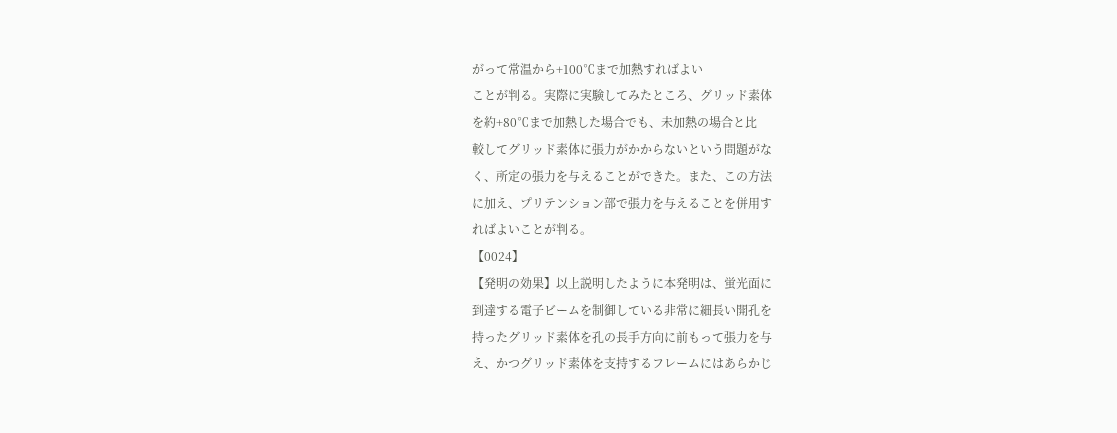がって常温から+100℃まで加熱すればよい
ことが判る。実際に実験してみたところ、グリッド素体
を約+80℃まで加熱した場合でも、未加熱の場合と比
較してグリッド素体に張力がかからないという問題がな
く、所定の張力を与えることができた。また、この方法
に加え、プリテンション部で張力を与えることを併用す
ればよいことが判る。
【0024】
【発明の効果】以上説明したように本発明は、蛍光面に
到達する電子ビームを制御している非常に細長い開孔を
持ったグリッド素体を孔の長手方向に前もって張力を与
え、かつグリッド素体を支持するフレームにはあらかじ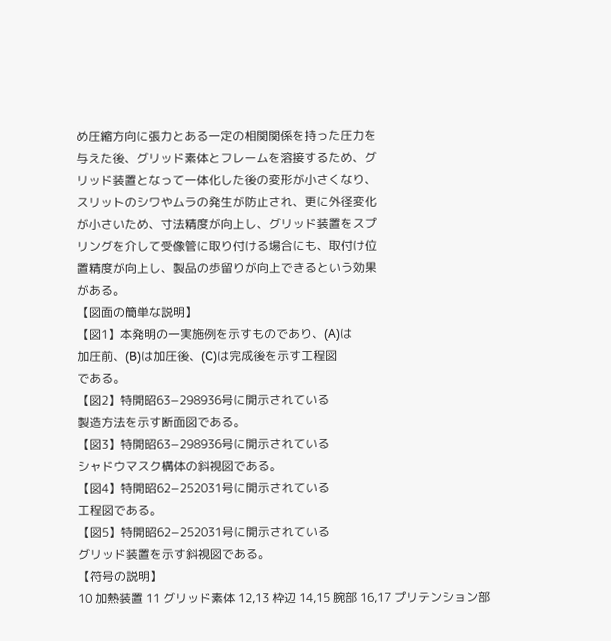め圧縮方向に張力とある一定の相関関係を持った圧力を
与えた後、グリッド素体とフレームを溶接するため、グ
リッド装置となって一体化した後の変形が小さくなり、
スリットのシワやムラの発生が防止され、更に外径変化
が小さいため、寸法精度が向上し、グリッド装置をスプ
リングを介して受像管に取り付ける場合にも、取付け位
置精度が向上し、製品の歩留りが向上できるという効果
がある。
【図面の簡単な説明】
【図1】本発明の一実施例を示すものであり、(A)は
加圧前、(B)は加圧後、(C)は完成後を示す工程図
である。
【図2】特開昭63−298936号に開示されている
製造方法を示す断面図である。
【図3】特開昭63−298936号に開示されている
シャドウマスク構体の斜視図である。
【図4】特開昭62−252031号に開示されている
工程図である。
【図5】特開昭62−252031号に開示されている
グリッド装置を示す斜視図である。
【符号の説明】
10 加熱装置 11 グリッド素体 12,13 枠辺 14,15 腕部 16,17 プリテンション部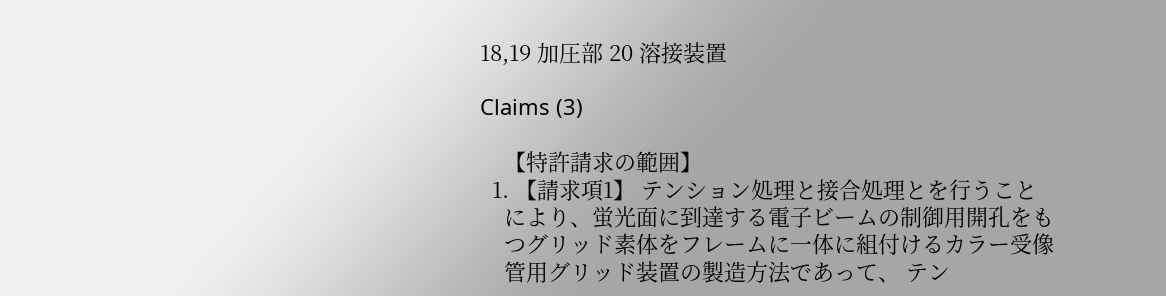18,19 加圧部 20 溶接装置

Claims (3)

    【特許請求の範囲】
  1. 【請求項1】 テンション処理と接合処理とを行うこと
    により、蛍光面に到達する電子ビームの制御用開孔をも
    つグリッド素体をフレームに一体に組付けるカラー受像
    管用グリッド装置の製造方法であって、 テン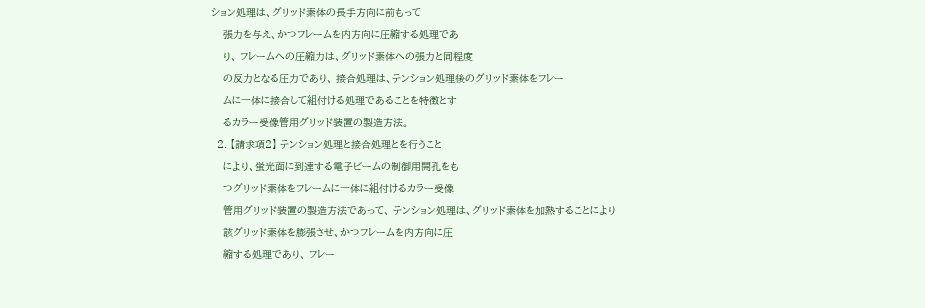ション処理は、グリッド素体の長手方向に前もって
    張力を与え、かつフレームを内方向に圧縮する処理であ
    り、 フレームへの圧縮力は、グリッド素体への張力と同程度
    の反力となる圧力であり、 接合処理は、テンション処理後のグリッド素体をフレー
    ムに一体に接合して組付ける処理であることを特徴とす
    るカラー受像管用グリッド装置の製造方法。
  2. 【請求項2】 テンション処理と接合処理とを行うこと
    により、蛍光面に到達する電子ビームの制御用開孔をも
    つグリッド素体をフレームに一体に組付けるカラー受像
    管用グリッド装置の製造方法であって、 テンション処理は、グリッド素体を加熱することにより
    該グリッド素体を膨張させ、かつフレームを内方向に圧
    縮する処理であり、 フレー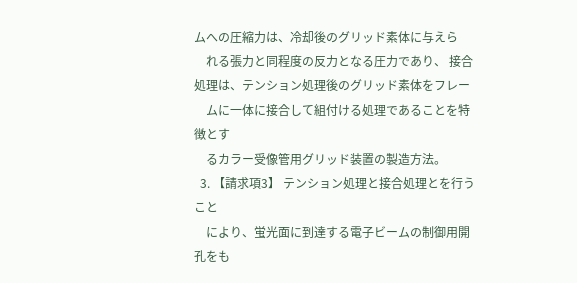ムへの圧縮力は、冷却後のグリッド素体に与えら
    れる張力と同程度の反力となる圧力であり、 接合処理は、テンション処理後のグリッド素体をフレー
    ムに一体に接合して組付ける処理であることを特徴とす
    るカラー受像管用グリッド装置の製造方法。
  3. 【請求項3】 テンション処理と接合処理とを行うこと
    により、蛍光面に到達する電子ビームの制御用開孔をも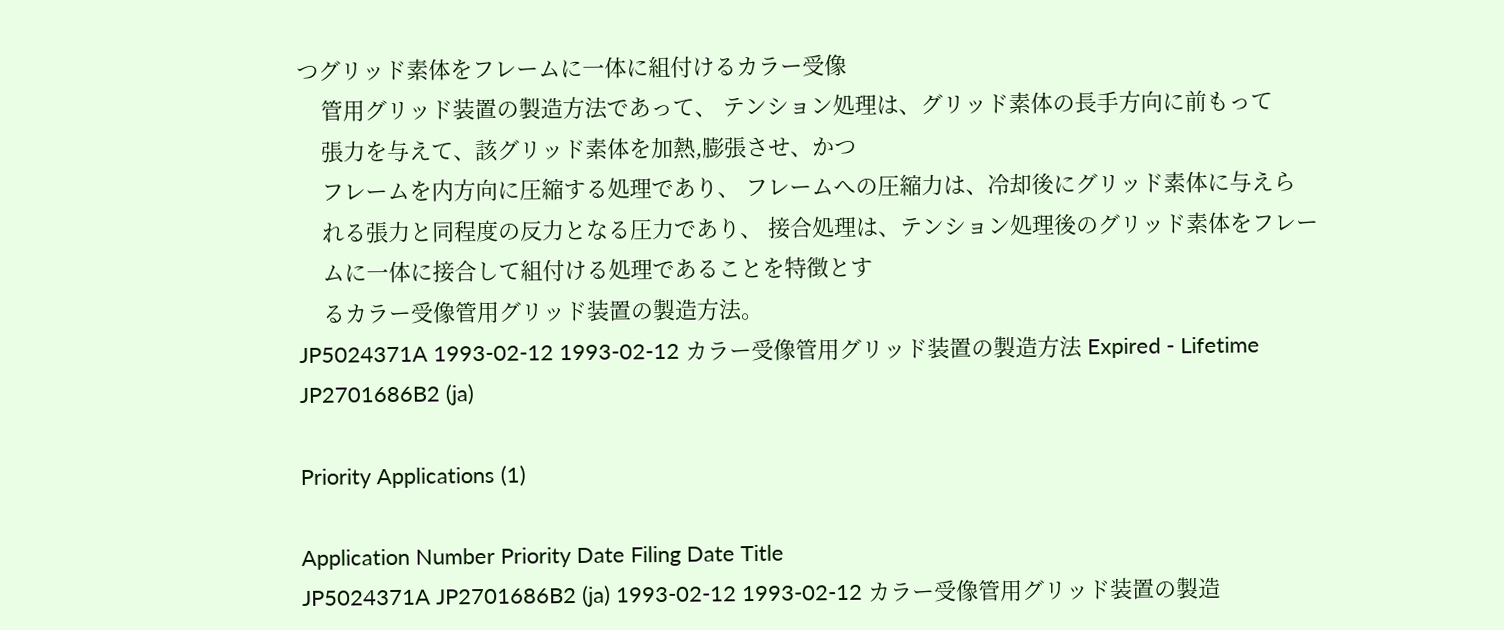つグリッド素体をフレームに一体に組付けるカラー受像
    管用グリッド装置の製造方法であって、 テンション処理は、グリッド素体の長手方向に前もって
    張力を与えて、該グリッド素体を加熱,膨張させ、かつ
    フレームを内方向に圧縮する処理であり、 フレームへの圧縮力は、冷却後にグリッド素体に与えら
    れる張力と同程度の反力となる圧力であり、 接合処理は、テンション処理後のグリッド素体をフレー
    ムに一体に接合して組付ける処理であることを特徴とす
    るカラー受像管用グリッド装置の製造方法。
JP5024371A 1993-02-12 1993-02-12 カラー受像管用グリッド装置の製造方法 Expired - Lifetime JP2701686B2 (ja)

Priority Applications (1)

Application Number Priority Date Filing Date Title
JP5024371A JP2701686B2 (ja) 1993-02-12 1993-02-12 カラー受像管用グリッド装置の製造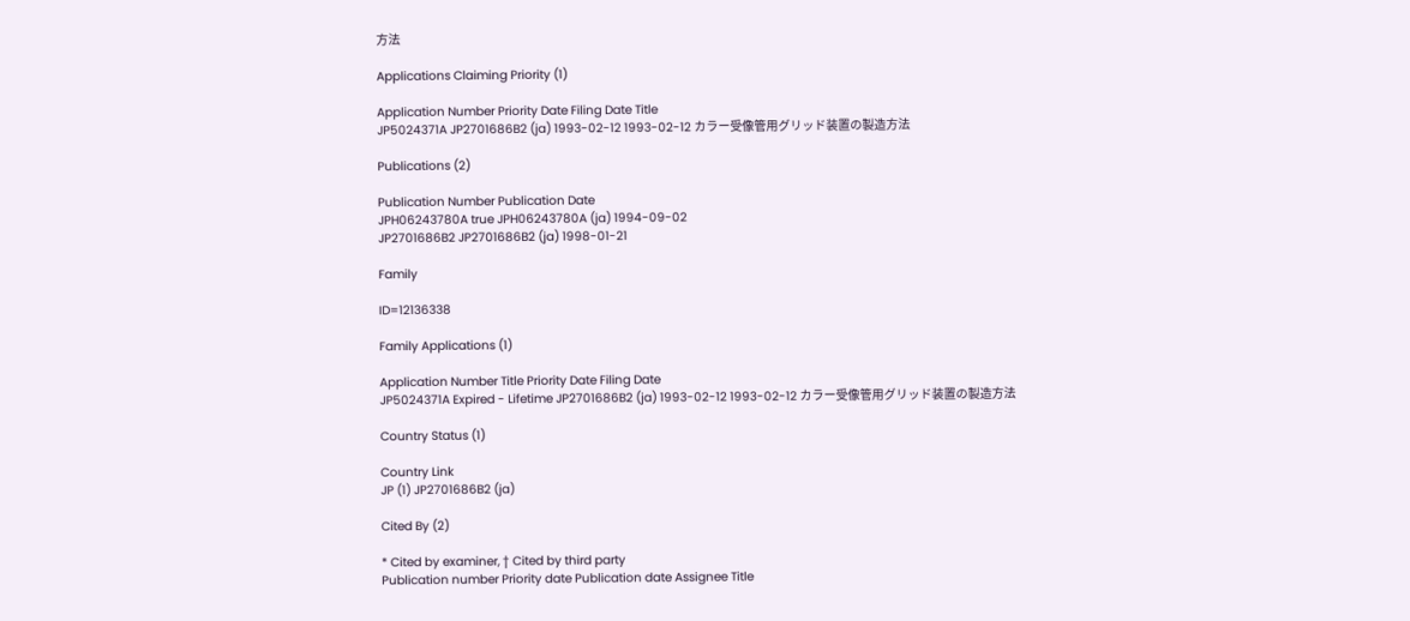方法

Applications Claiming Priority (1)

Application Number Priority Date Filing Date Title
JP5024371A JP2701686B2 (ja) 1993-02-12 1993-02-12 カラー受像管用グリッド装置の製造方法

Publications (2)

Publication Number Publication Date
JPH06243780A true JPH06243780A (ja) 1994-09-02
JP2701686B2 JP2701686B2 (ja) 1998-01-21

Family

ID=12136338

Family Applications (1)

Application Number Title Priority Date Filing Date
JP5024371A Expired - Lifetime JP2701686B2 (ja) 1993-02-12 1993-02-12 カラー受像管用グリッド装置の製造方法

Country Status (1)

Country Link
JP (1) JP2701686B2 (ja)

Cited By (2)

* Cited by examiner, † Cited by third party
Publication number Priority date Publication date Assignee Title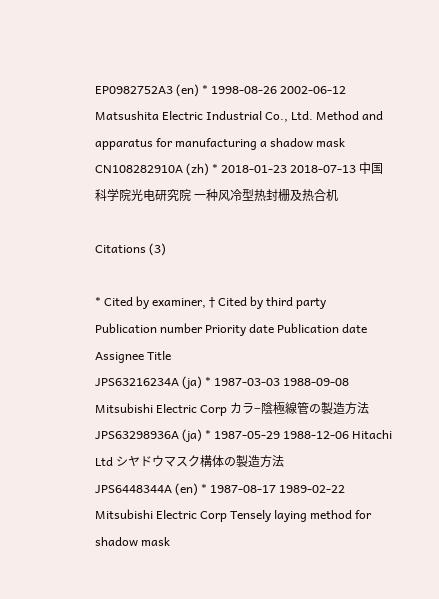EP0982752A3 (en) * 1998-08-26 2002-06-12 Matsushita Electric Industrial Co., Ltd. Method and apparatus for manufacturing a shadow mask
CN108282910A (zh) * 2018-01-23 2018-07-13 中国科学院光电研究院 一种风冷型热封栅及热合机

Citations (3)

* Cited by examiner, † Cited by third party
Publication number Priority date Publication date Assignee Title
JPS63216234A (ja) * 1987-03-03 1988-09-08 Mitsubishi Electric Corp カラ−陰極線管の製造方法
JPS63298936A (ja) * 1987-05-29 1988-12-06 Hitachi Ltd シヤドウマスク構体の製造方法
JPS6448344A (en) * 1987-08-17 1989-02-22 Mitsubishi Electric Corp Tensely laying method for shadow mask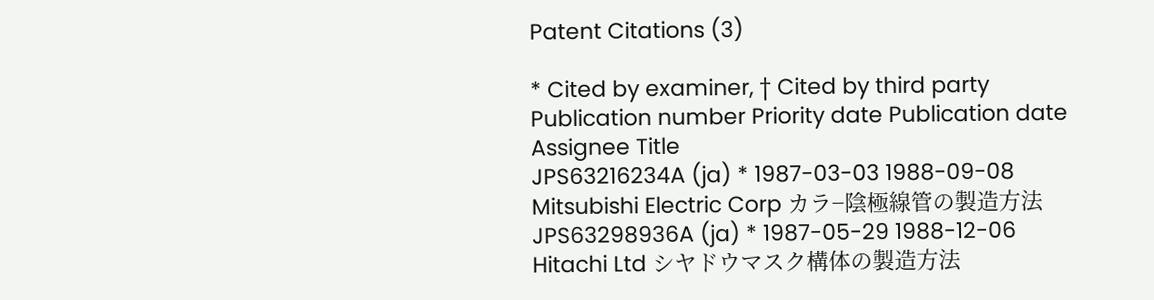Patent Citations (3)

* Cited by examiner, † Cited by third party
Publication number Priority date Publication date Assignee Title
JPS63216234A (ja) * 1987-03-03 1988-09-08 Mitsubishi Electric Corp カラ−陰極線管の製造方法
JPS63298936A (ja) * 1987-05-29 1988-12-06 Hitachi Ltd シヤドウマスク構体の製造方法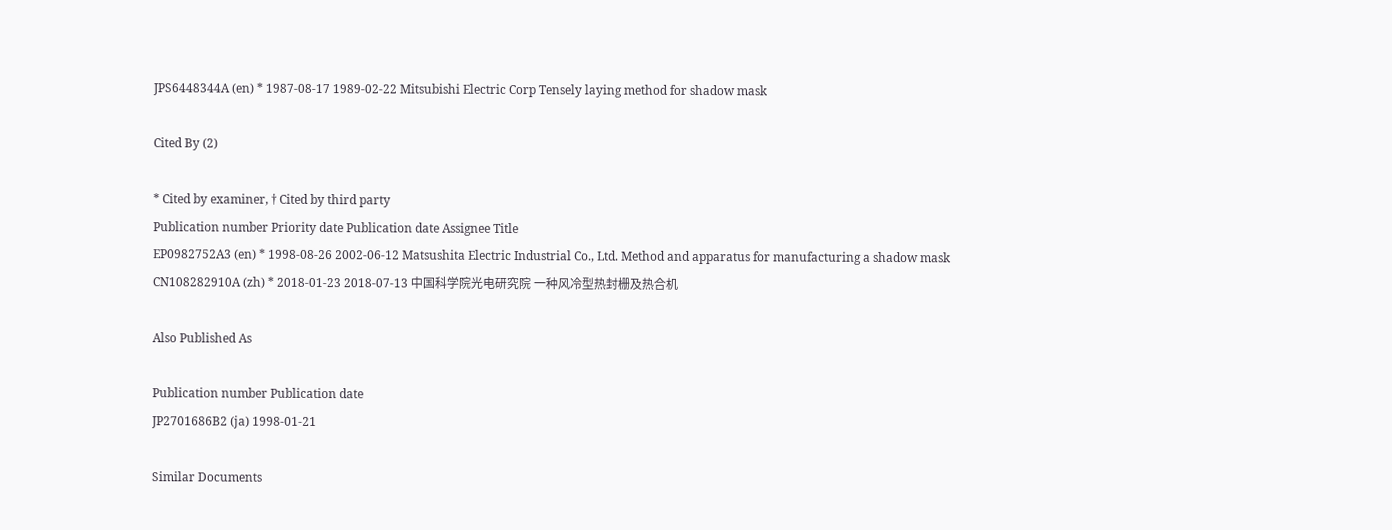JPS6448344A (en) * 1987-08-17 1989-02-22 Mitsubishi Electric Corp Tensely laying method for shadow mask

Cited By (2)

* Cited by examiner, † Cited by third party
Publication number Priority date Publication date Assignee Title
EP0982752A3 (en) * 1998-08-26 2002-06-12 Matsushita Electric Industrial Co., Ltd. Method and apparatus for manufacturing a shadow mask
CN108282910A (zh) * 2018-01-23 2018-07-13 中国科学院光电研究院 一种风冷型热封栅及热合机

Also Published As

Publication number Publication date
JP2701686B2 (ja) 1998-01-21

Similar Documents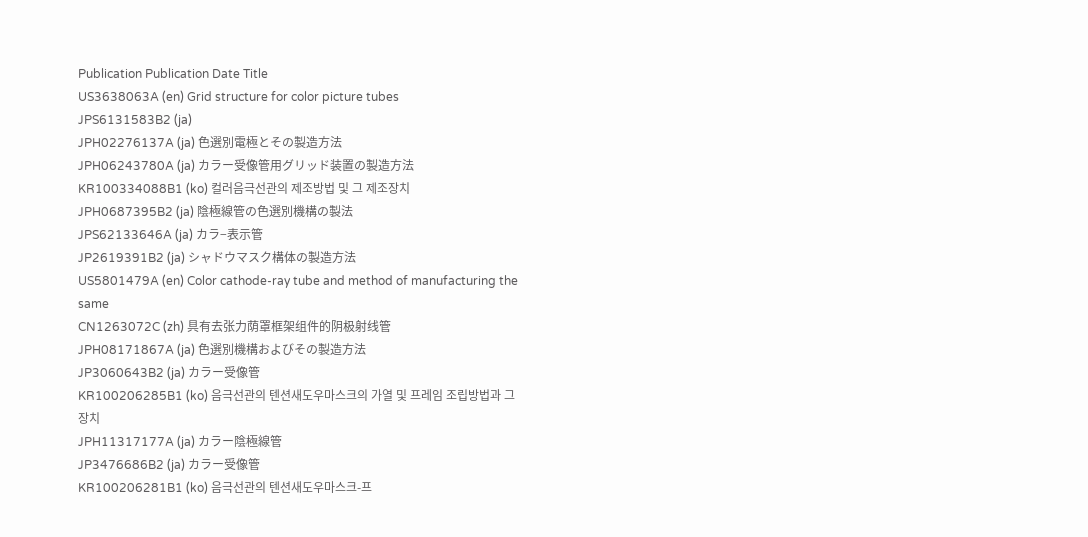Publication Publication Date Title
US3638063A (en) Grid structure for color picture tubes
JPS6131583B2 (ja)
JPH02276137A (ja) 色選別電極とその製造方法
JPH06243780A (ja) カラー受像管用グリッド装置の製造方法
KR100334088B1 (ko) 컬러음극선관의 제조방법 및 그 제조장치
JPH0687395B2 (ja) 陰極線管の色選別機構の製法
JPS62133646A (ja) カラ−表示管
JP2619391B2 (ja) シャドウマスク構体の製造方法
US5801479A (en) Color cathode-ray tube and method of manufacturing the same
CN1263072C (zh) 具有去张力荫罩框架组件的阴极射线管
JPH08171867A (ja) 色選別機構およびその製造方法
JP3060643B2 (ja) カラー受像管
KR100206285B1 (ko) 음극선관의 텐션새도우마스크의 가열 및 프레임 조립방법과 그 장치
JPH11317177A (ja) カラー陰極線管
JP3476686B2 (ja) カラー受像管
KR100206281B1 (ko) 음극선관의 텐션새도우마스크-프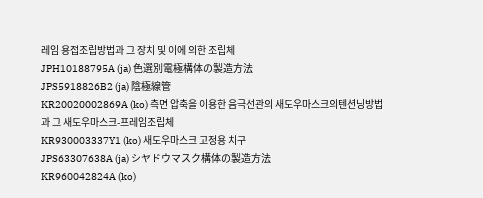레임 용접조립방법과 그 장치 및 이에 의한 조립체
JPH10188795A (ja) 色選別電極構体の製造方法
JPS5918826B2 (ja) 陰極線管
KR20020002869A (ko) 측면 압축을 이용한 음극선관의 새도우마스크의텐션닝방법과 그 새도우마스크-프레임조립체
KR930003337Y1 (ko) 새도우마스크 고정용 치구
JPS63307638A (ja) シヤドウマスク構体の製造方法
KR960042824A (ko)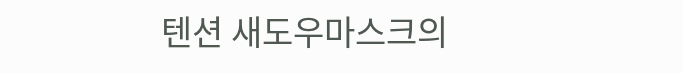텐션 새도우마스크의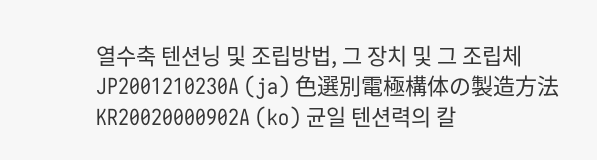열수축 텐션닝 및 조립방법, 그 장치 및 그 조립체
JP2001210230A (ja) 色選別電極構体の製造方法
KR20020000902A (ko) 균일 텐션력의 칼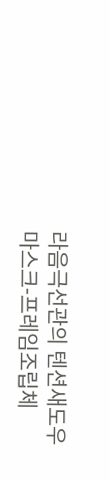라음극선관의 텐션새도우마스크-프레임조립체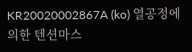KR20020002867A (ko) 열공정에 의한 텐션마스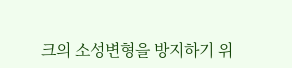크의 소성변형을 방지하기 위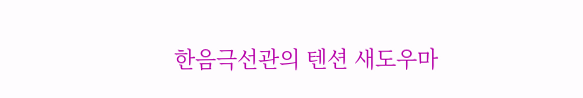한음극선관의 텐션 새도우마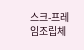스크-프레임조립체